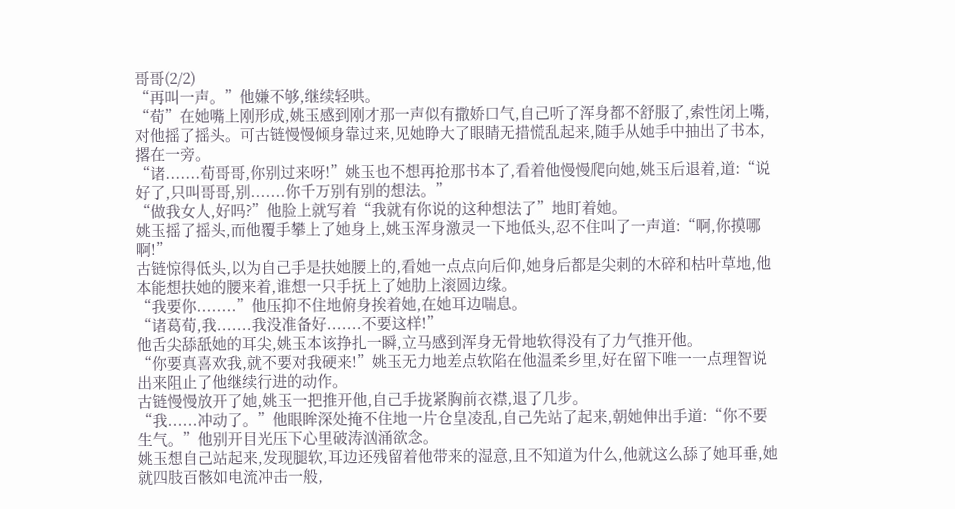哥哥(2/2)
“再叫一声。”他嫌不够,继续轻哄。
“荀”在她嘴上刚形成,姚玉感到刚才那一声似有撒娇口气,自己听了浑身都不舒服了,索性闭上嘴,对他摇了摇头。可古链慢慢倾身靠过来,见她睁大了眼睛无措慌乱起来,随手从她手中抽出了书本,撂在一旁。
“诸.......荀哥哥,你别过来呀!”姚玉也不想再抢那书本了,看着他慢慢爬向她,姚玉后退着,道:“说好了,只叫哥哥,别.......你千万别有别的想法。”
“做我女人,好吗?”他脸上就写着“我就有你说的这种想法了”地盯着她。
姚玉摇了摇头,而他覆手攀上了她身上,姚玉浑身激灵一下地低头,忍不住叫了一声道:“啊,你摸哪啊!”
古链惊得低头,以为自己手是扶她腰上的,看她一点点向后仰,她身后都是尖刺的木碎和枯叶草地,他本能想扶她的腰来着,谁想一只手抚上了她肋上滚圆边缘。
“我要你........”他压抑不住地俯身挨着她,在她耳边喘息。
“诸葛荀,我.......我没准备好.......不要这样!”
他舌尖舔舐她的耳尖,姚玉本该挣扎一瞬,立马感到浑身无骨地软得没有了力气推开他。
“你要真喜欢我,就不要对我硬来!”姚玉无力地差点软陷在他温柔乡里,好在留下唯一一点理智说出来阻止了他继续行进的动作。
古链慢慢放开了她,姚玉一把推开他,自己手拢紧胸前衣襟,退了几步。
“我......冲动了。”他眼眸深处掩不住地一片仓皇凌乱,自己先站了起来,朝她伸出手道:“你不要生气。”他别开目光压下心里破涛汹涌欲念。
姚玉想自己站起来,发现腿软,耳边还残留着他带来的湿意,且不知道为什么,他就这么舔了她耳垂,她就四肢百骸如电流冲击一般,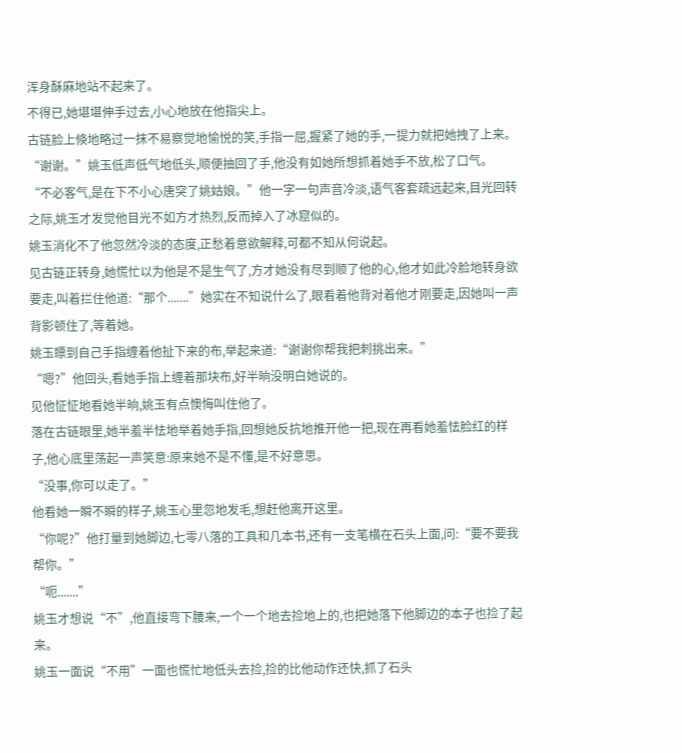浑身酥麻地站不起来了。
不得已,她堪堪伸手过去,小心地放在他指尖上。
古链脸上倏地略过一抹不易察觉地愉悦的笑,手指一屈,握紧了她的手,一提力就把她拽了上来。
“谢谢。”姚玉低声低气地低头,顺便抽回了手,他没有如她所想抓着她手不放,松了口气。
“不必客气,是在下不小心唐突了姚姑娘。”他一字一句声音冷淡,语气客套疏远起来,目光回转之际,姚玉才发觉他目光不如方才热烈,反而掉入了冰窟似的。
姚玉消化不了他忽然冷淡的态度,正愁着意欲解释,可都不知从何说起。
见古链正转身,她慌忙以为他是不是生气了,方才她没有尽到顺了他的心,他才如此冷脸地转身欲要走,叫着拦住他道:“那个.......”她实在不知说什么了,眼看着他背对着他才刚要走,因她叫一声背影顿住了,等着她。
姚玉瞟到自己手指缠着他扯下来的布,举起来道:“谢谢你帮我把刺挑出来。”
“嗯?”他回头,看她手指上缠着那块布,好半晌没明白她说的。
见他怔怔地看她半晌,姚玉有点懊悔叫住他了。
落在古链眼里,她半羞半怯地举着她手指,回想她反抗地推开他一把,现在再看她羞怯脸红的样子,他心底里荡起一声笑意:原来她不是不懂,是不好意思。
“没事,你可以走了。”
他看她一瞬不瞬的样子,姚玉心里忽地发毛,想赶他离开这里。
“你呢?”他打量到她脚边,七零八落的工具和几本书,还有一支笔横在石头上面,问:“要不要我帮你。”
“呃.......”
姚玉才想说“不”,他直接弯下腰来,一个一个地去捡地上的,也把她落下他脚边的本子也捡了起来。
姚玉一面说“不用”一面也慌忙地低头去捡,捡的比他动作还快,抓了石头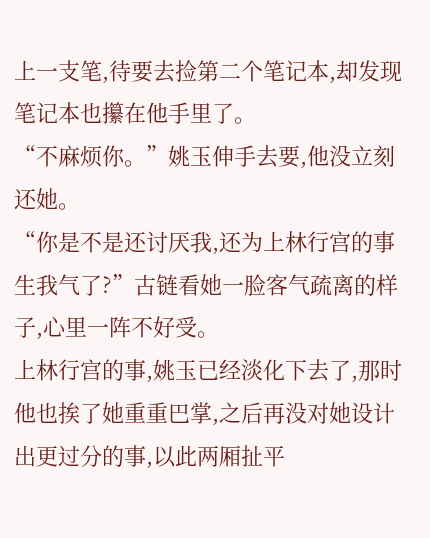上一支笔,待要去捡第二个笔记本,却发现笔记本也攥在他手里了。
“不麻烦你。”姚玉伸手去要,他没立刻还她。
“你是不是还讨厌我,还为上林行宫的事生我气了?”古链看她一脸客气疏离的样子,心里一阵不好受。
上林行宫的事,姚玉已经淡化下去了,那时他也挨了她重重巴掌,之后再没对她设计出更过分的事,以此两厢扯平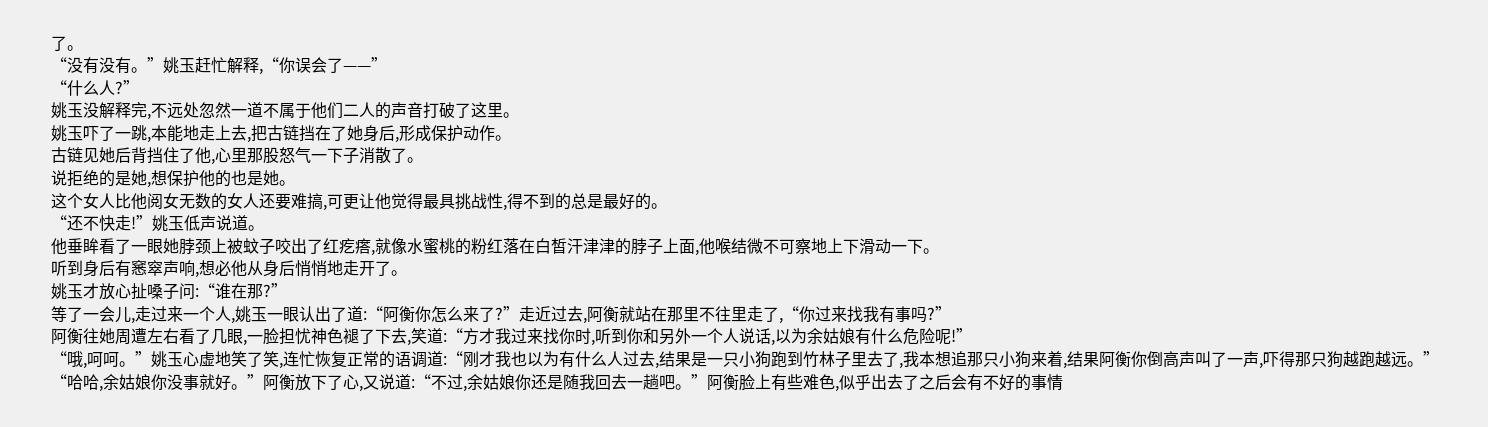了。
“没有没有。”姚玉赶忙解释,“你误会了——”
“什么人?”
姚玉没解释完,不远处忽然一道不属于他们二人的声音打破了这里。
姚玉吓了一跳,本能地走上去,把古链挡在了她身后,形成保护动作。
古链见她后背挡住了他,心里那股怒气一下子消散了。
说拒绝的是她,想保护他的也是她。
这个女人比他阅女无数的女人还要难搞,可更让他觉得最具挑战性,得不到的总是最好的。
“还不快走!”姚玉低声说道。
他垂眸看了一眼她脖颈上被蚊子咬出了红疙瘩,就像水蜜桃的粉红落在白皙汗津津的脖子上面,他喉结微不可察地上下滑动一下。
听到身后有窸窣声响,想必他从身后悄悄地走开了。
姚玉才放心扯嗓子问:“谁在那?”
等了一会儿,走过来一个人,姚玉一眼认出了道:“阿衡你怎么来了?”走近过去,阿衡就站在那里不往里走了,“你过来找我有事吗?”
阿衡往她周遭左右看了几眼,一脸担忧神色褪了下去,笑道:“方才我过来找你时,听到你和另外一个人说话,以为余姑娘有什么危险呢!”
“哦,呵呵。”姚玉心虚地笑了笑,连忙恢复正常的语调道:“刚才我也以为有什么人过去,结果是一只小狗跑到竹林子里去了,我本想追那只小狗来着,结果阿衡你倒高声叫了一声,吓得那只狗越跑越远。”
“哈哈,余姑娘你没事就好。”阿衡放下了心,又说道:“不过,余姑娘你还是随我回去一趟吧。”阿衡脸上有些难色,似乎出去了之后会有不好的事情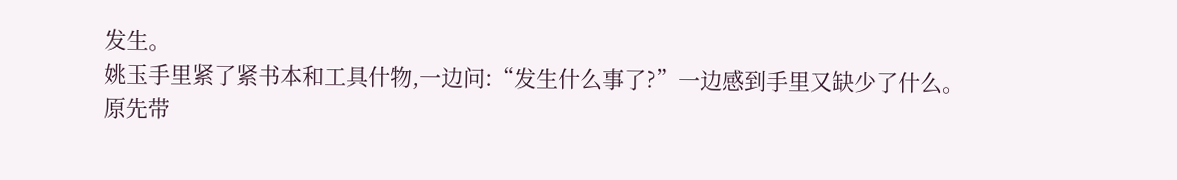发生。
姚玉手里紧了紧书本和工具什物,一边问:“发生什么事了?”一边感到手里又缺少了什么。
原先带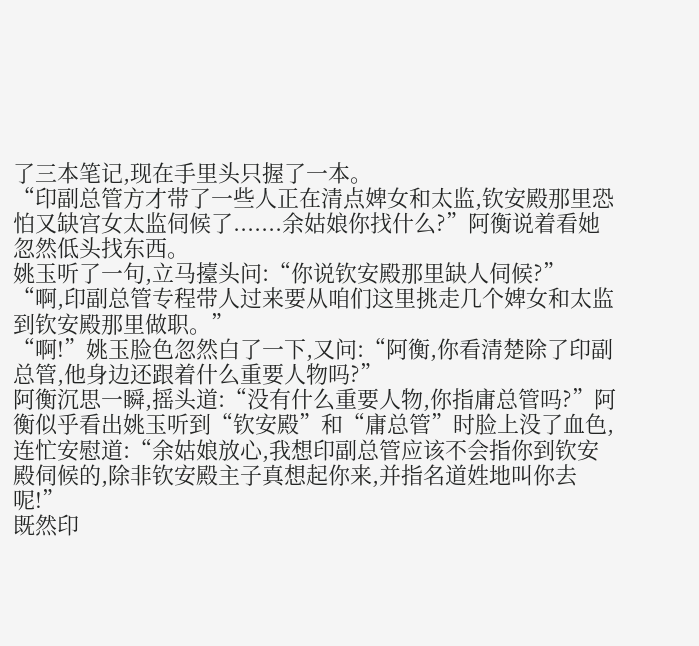了三本笔记,现在手里头只握了一本。
“印副总管方才带了一些人正在清点婢女和太监,钦安殿那里恐怕又缺宫女太监伺候了.......余姑娘你找什么?”阿衡说着看她忽然低头找东西。
姚玉听了一句,立马擡头问:“你说钦安殿那里缺人伺候?”
“啊,印副总管专程带人过来要从咱们这里挑走几个婢女和太监到钦安殿那里做职。”
“啊!”姚玉脸色忽然白了一下,又问:“阿衡,你看清楚除了印副总管,他身边还跟着什么重要人物吗?”
阿衡沉思一瞬,摇头道:“没有什么重要人物,你指庸总管吗?”阿衡似乎看出姚玉听到“钦安殿”和“庸总管”时脸上没了血色,连忙安慰道:“余姑娘放心,我想印副总管应该不会指你到钦安殿伺候的,除非钦安殿主子真想起你来,并指名道姓地叫你去呢!”
既然印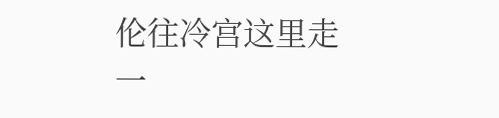伦往冷宫这里走一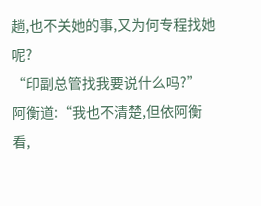趟,也不关她的事,又为何专程找她呢?
“印副总管找我要说什么吗?”
阿衡道:“我也不清楚,但依阿衡看,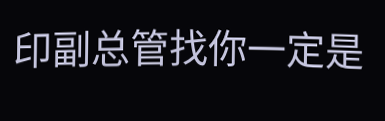印副总管找你一定是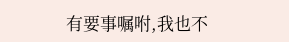有要事嘱咐,我也不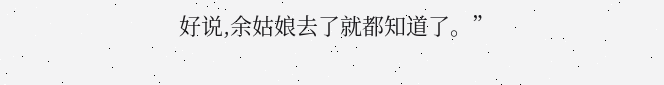好说,余姑娘去了就都知道了。”